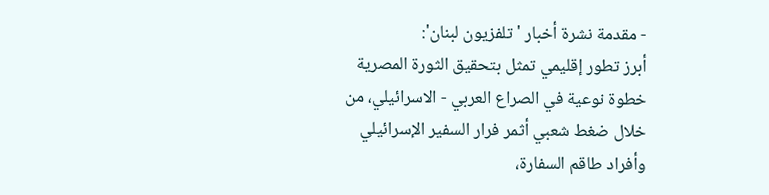- مقدمة نشرة أخبار 'تلفزيون لبنان':
أبرز تطور إقليمي تمثل بتحقيق الثورة المصرية خطوة نوعية في الصراع العربي - الاسرائيلي، من خلال ضغط شعبي أثمر فرار السفير الإسرائيلي وأفراد طاقم السفارة،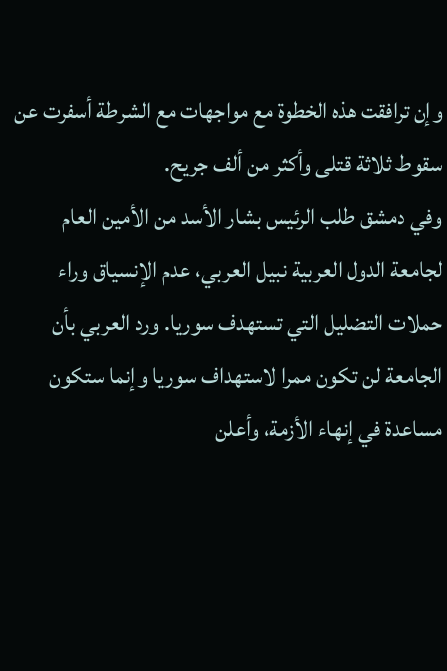وإن ترافقت هذه الخطوة مع مواجهات مع الشرطة أسفرت عن سقوط ثلاثة قتلى وأكثر من ألف جريح.
وفي دمشق طلب الرئيس بشار الأسد من الأمين العام لجامعة الدول العربية نبيل العربي، عدم الإنسياق وراء حملات التضليل التي تستهدف سوريا. ورد العربي بأن الجامعة لن تكون ممرا لاستهداف سوريا وإنما ستكون مساعدة في إنهاء الأزمة، وأعلن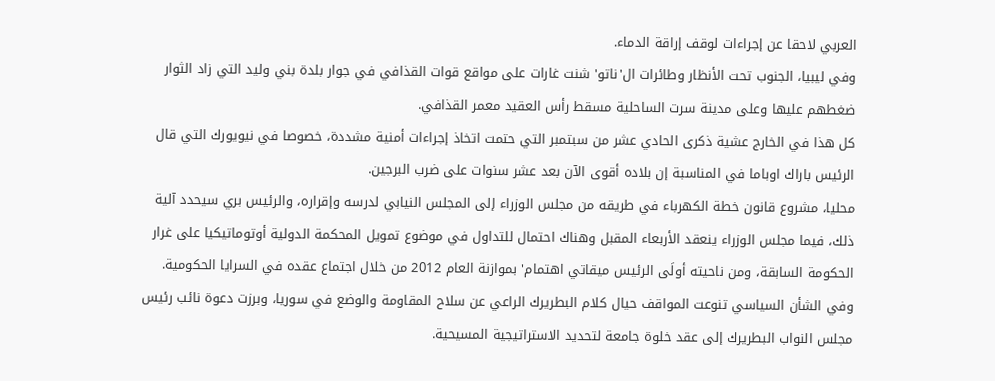العربي لاحقا عن إجراءات لوقف إراقة الدماء.
وفي ليبيا، الجنوب تحت الأنظار وطائرات ال'ناتو' شنت غارات على مواقع قوات القذافي في جوار بلدة بني وليد التي زاد الثوار ضغطهم عليها وعلى مدينة سرت الساحلية مسقط رأس العقيد معمر القذافي.
كل هذا في الخارج عشية ذكرى الحادي عشر من سبتمبر التي حتمت اتخاذ إجراءات أمنية مشددة، خصوصا في نيويورك التي قال الرئيس باراك اوباما في المناسبة إن بلاده أقوى الآن بعد عشر سنوات على ضرب البرجين.
محليا، مشروع قانون خطة الكهرباء في طريقه من مجلس الوزراء إلى المجلس النيابي لدرسه وإقراره، والرئيس بري سيحدد آلية ذلك، فيما مجلس الوزراء ينعقد الأربعاء المقبل وهناك احتمال للتداول في موضوع تمويل المحكمة الدولية أوتوماتيكيا على غرار الحكومة السابقة، ومن ناحيته أولَى الرئيس ميقاتي اهتمام' بموازنة العام 2012 من خلال اجتماع عقده في السرايا الحكومية.
وفي الشأن السياسي تنوعت المواقف حيال كلام البطريرك الراعي عن سلاح المقاومة والوضع في سوريا، وبرزت دعوة نائب رئيس مجلس النواب البطريرك إلى عقد خلوة جامعة لتحديد الاستراتيجية المسيحية.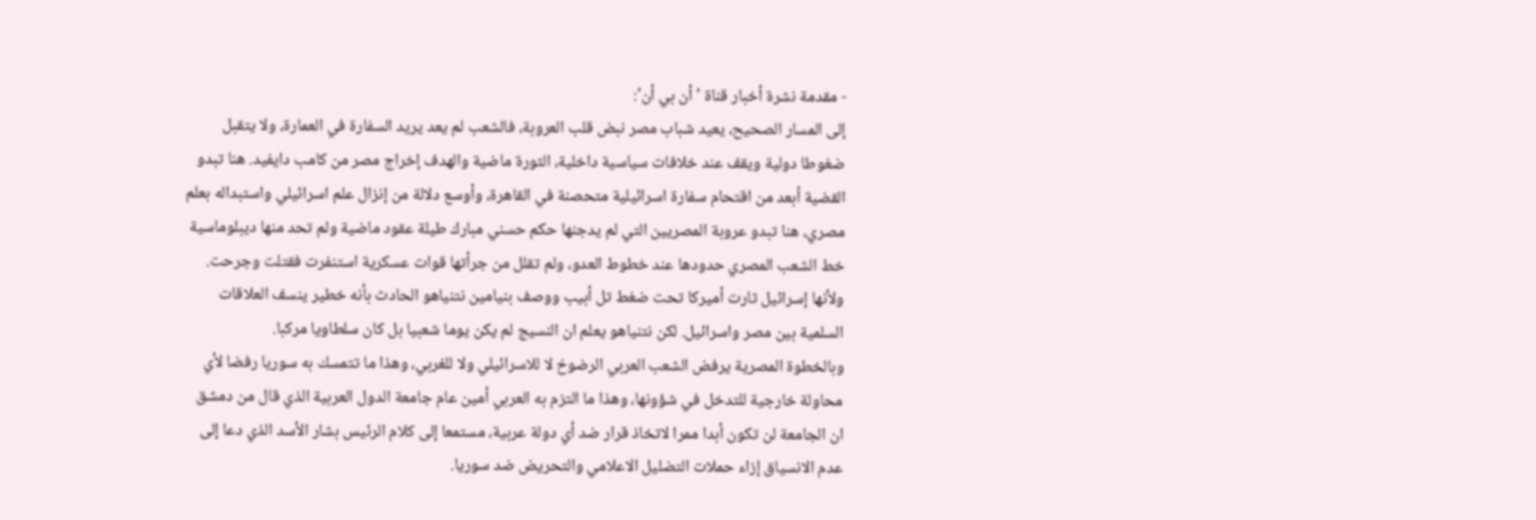- مقدمة نشرة أخبار قناة 'أن بي أن':
إلى المسار الصحيح، يعيد شباب مصر نبض قلب العروبة، فالشعب لم يعد يريد السفارة في العمارة، ولا يتقبل ضغوطا دولية ويقف عند خلافات سياسية داخلية، الثورة ماضية والهدف إخراج مصر من كامب دايفيد. هنا تبدو القضية أبعد من اقتحام سفارة اسرائيلية متحصنة في القاهرة، وأوسع دلالة من إنزال علم اسرائيلي واستبداله بعلم مصري، هنا تبدو عروبة المصريين التي لم يدجنها حكم حسني مبارك طيلة عقود ماضية ولم تحد منها ديبلوماسية خط الشعب المصري حدودها عند خطوط العدو، ولم تقلل من جرأتها قوات عسكرية استنفرت فقتلت وجرحت. ولأنها إسرائيل ثارت أميركا تحت ضغط تل أبيب ووصف بنيامين نتنياهو الحادث بأنه خطير ينسف العلاقات السلمية بين مصر واسرائيل. لكن نتنياهو يعلم ان النسيج لم يكن يوما شعبيا بل كان سلطاويا مركبا.
وبالخطوة المصرية يرفض الشعب العربي الرضوخ لا للاسرائيلي ولا للغربي، وهذا ما تتمسك به سوريا رفضا لأي محاولة خارجية للتدخل في شؤونها، وهذا ما التزم به العربي أمين عام جامعة الدول العربية الذي قال من دمشق ان الجامعة لن تكون أبدا ممرا لاتخاذ قرار ضد أي دولة عربية، مستمعا إلى كلام الرئيس بشار الأسد الذي دعا إلى عدم الانسياق إزاء حملات التضليل الاعلامي والتحريض ضد سوريا.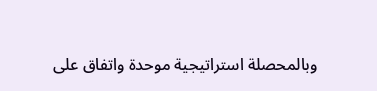وبالمحصلة استراتيجية موحدة واتفاق على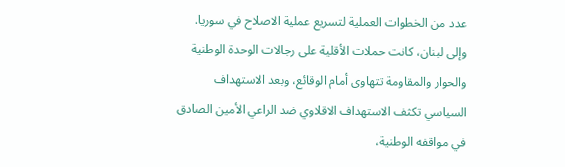عدد من الخطوات العملية لتسريع عملية الاصلاح في سوريا.
وإلى لبنان، كانت حملات الأقلية على رجالات الوحدة الوطنية والحوار والمقاومة تتهاوى أمام الوقائع، وبعد الاستهداف السياسي تكثف الاستهداف الاقلاوي ضد الراعي الأمين الصادق في مواقفه الوطنية،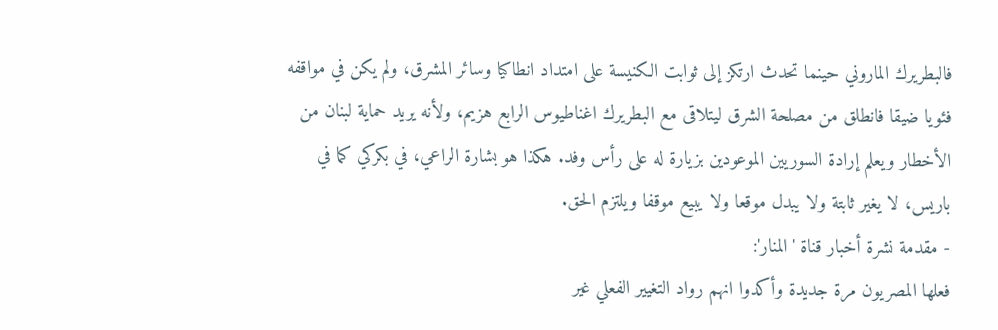فالبطريرك الماروني حينما تحدث ارتكز إلى ثوابت الكنيسة على امتداد انطاكيا وسائر المشرق، ولم يكن في مواقفه فئويا ضيقا فانطلق من مصلحة الشرق ليتلاقى مع البطريرك اغناطيوس الرابع هزيم، ولأنه يريد حماية لبنان من الأخطار ويعلم إرادة السوريين الموعودين بزيارة له على رأس وفد. هكذا هو بشارة الراعي، في بكركي كما في باريس، لا يغير ثابتة ولا يبدل موقعا ولا يبيع موقفا ويلتزم الحق.
- مقدمة نشرة أخبار قناة 'المنار':
فعلها المصريون مرة جديدة وأكدوا انهم رواد التغيير الفعلي غير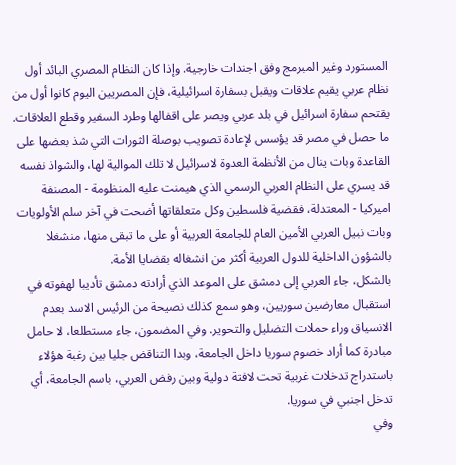المستورد وغير المبرمج وفق اجندات خارجية. وإذا كان النظام المصري البائد أول نظام عربي يقيم علاقات ويقبل بسفارة اسرائيلية، فإن المصريين اليوم كانوا أول من يقتحم سفارة اسرائيل في بلد عربي ويصر على اقفالها وطرد السفير وقطع العلاقات.
ما حصل في مصر قد يؤسس لإعادة تصويب بوصلة الثورات التي شذ بعضها على القاعدة وبات ينال من الأنظمة العدوة لاسرائيل لا تلك الموالية لها، والشواذ نفسه قد يسري على النظام العربي الرسمي الذي هيمنت عليه المنظومة - المصنفة اميركيا - المعتدلة، فقضية فلسطين وكل متعلقاتها أضحت في آخر سلم الأولويات وبات نبيل العربي الأمين العام للجامعة العربية أو على ما تبقى منها، منشغلا بالشؤون الداخلية للدول العربية أكثر من انشغاله بقضايا الأمة.
بالشكل، جاء العربي إلى دمشق على الموعد الذي أرادته دمشق تأديبا لهفوته في استقبال معارضين سوريين، وهو سمع كذلك نصيحة من الرئيس الاسد بعدم الانسياق وراء حملات التضليل والتحوير. وفي المضمون، جاء مستطلعا، لا حامل مبادرة كما أراد خصوم سوريا داخل الجامعة، وبدا التناقض جليا بين رغبة هؤلاء باستدراج تدخلات غربية تحت لافتة دولية وبين رفض العربي، باسم الجامعة، أي تدخل اجنبي في سوريا.
وفي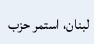لبنان، استمر حزب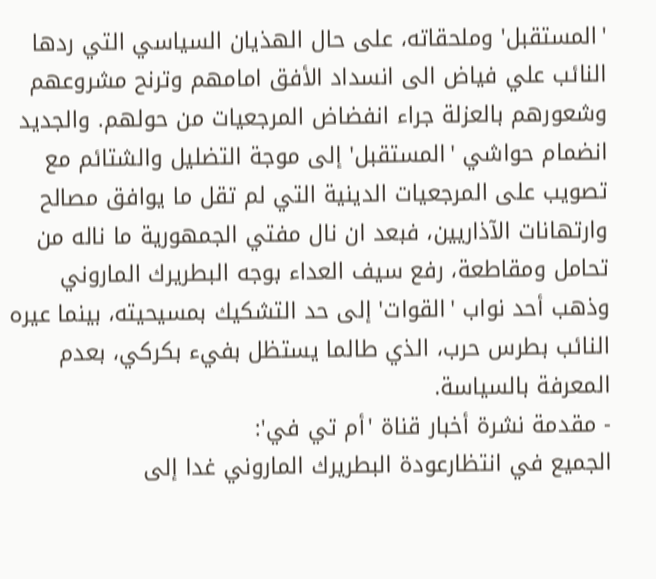'المستقبل' وملحقاته، على حال الهذيان السياسي التي ردها النائب علي فياض الى انسداد الأفق امامهم وترنح مشروعهم وشعورهم بالعزلة جراء انفضاض المرجعيات من حولهم. والجديد انضمام حواشي 'المستقبل' إلى موجة التضليل والشتائم مع تصويب على المرجعيات الدينية التي لم تقل ما يوافق مصالح وارتهانات الآذاريين، فبعد ان نال مفتي الجمهورية ما ناله من تحامل ومقاطعة، رفع سيف العداء بوجه البطريرك الماروني وذهب أحد نواب 'القوات' إلى حد التشكيك بمسيحيته، بينما عيره النائب بطرس حرب، الذي طالما يستظل بفيء بكركي، بعدم المعرفة بالسياسة.
- مقدمة نشرة أخبار قناة 'أم تي في':
الجميع في انتظارعودة البطريرك الماروني غدا إلى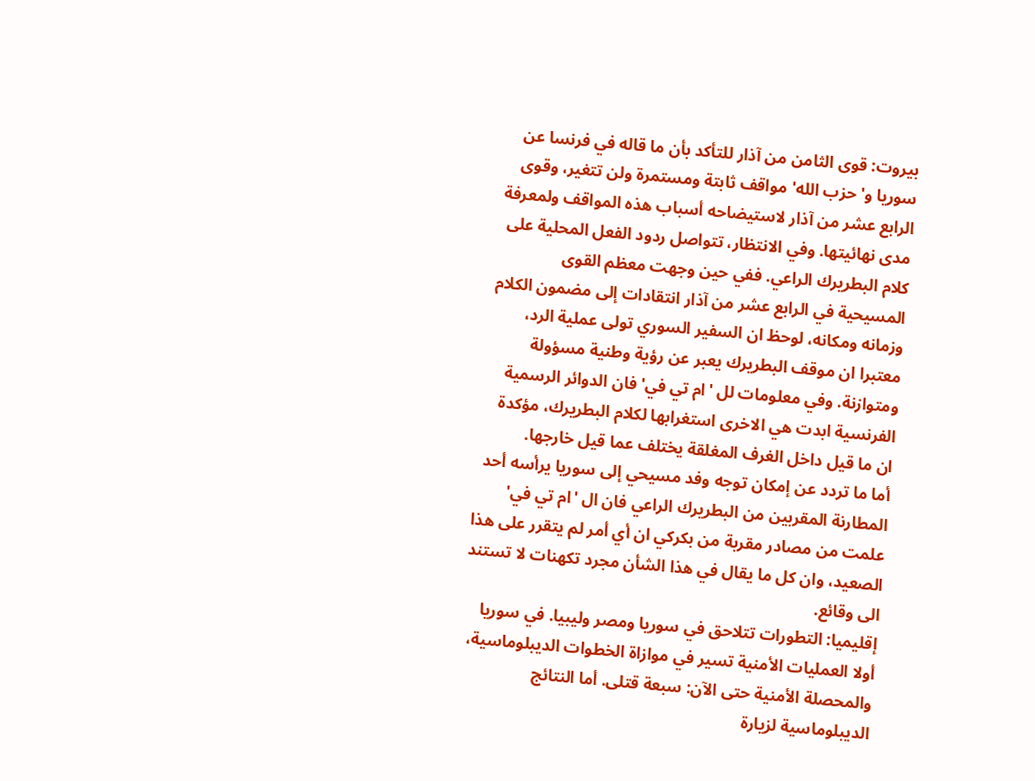بيروت: قوى الثامن من آذار للتأكد بأن ما قاله في فرنسا عن سوريا و'حزب الله' مواقف ثابتة ومستمرة ولن تتغير، وقوى الرابع عشر من آذار لاستيضاحه أسباب هذه المواقف ولمعرفة مدى نهائيتها. وفي الانتظار، تتواصل ردود الفعل المحلية على كلام البطريرك الراعي. ففي حين وجهت معظم القوى المسيحية في الرابع عشر من آذار انتقادات إلى مضمون الكلام وزمانه ومكانه، لوحظ ان السفير السوري تولى عملية الرد، معتبرا ان موقف البطريرك يعبر عن رؤية وطنية مسؤولة ومتوازنة. وفي معلومات لل 'ام تي في' فان الدوائر الرسمية الفرنسية ابدت هي الاخرى استغرابها لكلام البطريرك، مؤكدة ان ما قيل داخل الغرف المغلقة يختلف عما قيل خارجها.
أما ما تردد عن إمكان توجه وفد مسيحي إلى سوريا يرأسه أحد المطارنة المقربين من البطريرك الراعي فان ال 'ام تي في' علمت من مصادر مقربة من بكركي ان أي أمر لم يتقرر على هذا الصعيد، وان كل ما يقال في هذا الشأن مجرد تكهنات لا تستند الى وقائع.
إقليميا: التطورات تتلاحق في سوريا ومصر وليبيا. في سوريا أولا العمليات الأمنية تسير في موازاة الخطوات الديبلوماسية، والمحصلة الأمنية حتى الآن: سبعة قتلى. أما النتائج الديبلوماسية لزيارة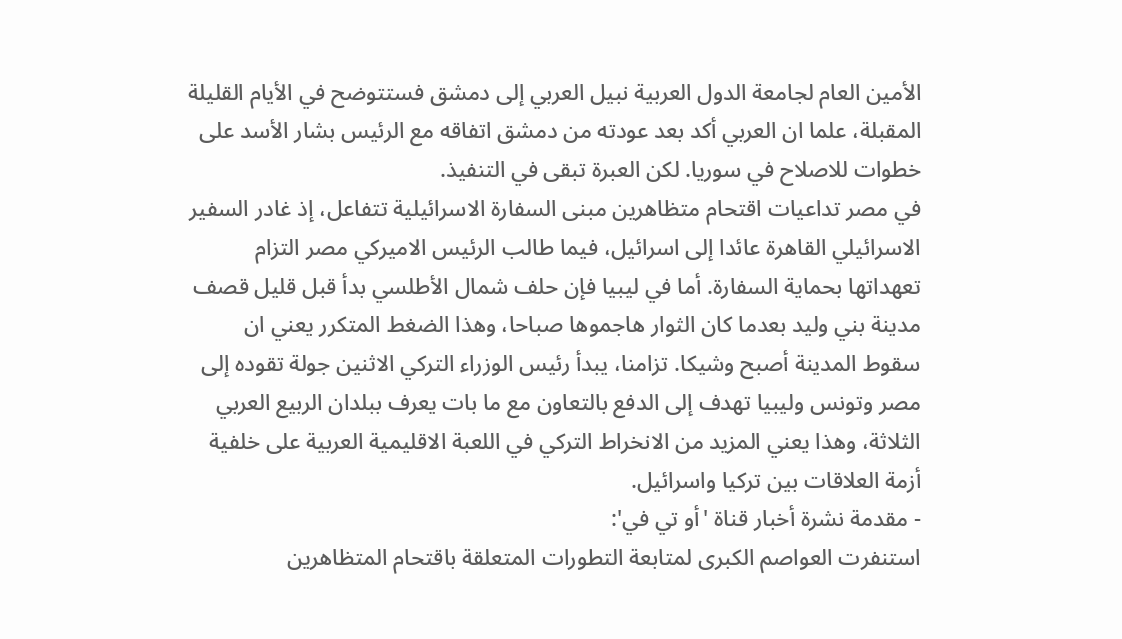الأمين العام لجامعة الدول العربية نبيل العربي إلى دمشق فستتوضح في الأيام القليلة المقبلة، علما ان العربي أكد بعد عودته من دمشق اتفاقه مع الرئيس بشار الأسد على خطوات للاصلاح في سوريا. لكن العبرة تبقى في التنفيذ.
في مصر تداعيات اقتحام متظاهرين مبنى السفارة الاسرائيلية تتفاعل، إذ غادر السفير الاسرائيلي القاهرة عائدا إلى اسرائيل، فيما طالب الرئيس الاميركي مصر التزام تعهداتها بحماية السفارة. أما في ليبيا فإن حلف شمال الأطلسي بدأ قبل قليل قصف مدينة بني وليد بعدما كان الثوار هاجموها صباحا، وهذا الضغط المتكرر يعني ان سقوط المدينة أصبح وشيكا. تزامنا، يبدأ رئيس الوزراء التركي الاثنين جولة تقوده إلى مصر وتونس وليبيا تهدف إلى الدفع بالتعاون مع ما بات يعرف ببلدان الربيع العربي الثلاثة، وهذا يعني المزيد من الانخراط التركي في اللعبة الاقليمية العربية على خلفية أزمة العلاقات بين تركيا واسرائيل.
- مقدمة نشرة أخبار قناة 'أو تي في':
استنفرت العواصم الكبرى لمتابعة التطورات المتعلقة باقتحام المتظاهرين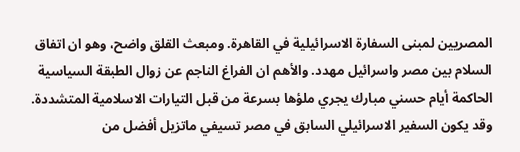المصريين لمبنى السفارة الاسرائيلية في القاهرة. ومبعث القلق واضح، وهو ان اتفاق السلام بين مصر واسرائيل مهدد. والأهم ان الفراغ الناجم عن زوال الطبقة السياسية الحاكمة أيام حسني مبارك يجري ملؤها بسرعة من قبل التيارات الاسلامية المتشددة. وقد يكون السفير الاسرائيلي السابق في مصر تسيفي ماتزيل أفضل من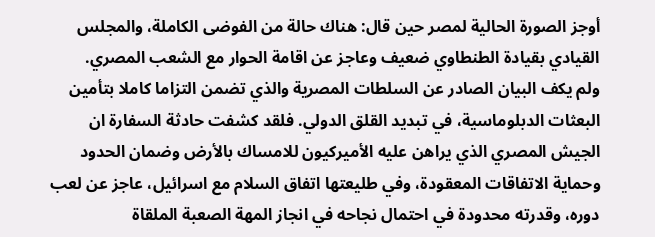أوجز الصورة الحالية لمصر حين قال: هناك حالة من الفوضى الكاملة، والمجلس القيادي بقيادة الطنطاوي ضعيف وعاجز عن اقامة الحوار مع الشعب المصري.
ولم يكف البيان الصادر عن السلطات المصرية والذي تضمن التزاما كاملا بتأمين البعثات الدبلوماسية، في تبديد القلق الدولي. فلقد كشفت حادثة السفارة ان الجيش المصري الذي يراهن عليه الأميركيون للامساك بالأرض وضمان الحدود وحماية الاتفاقات المعقودة، وفي طليعتها اتفاق السلام مع اسرائيل، عاجز عن لعب دوره، وقدرته محدودة في احتمال نجاحه في انجاز المهة الصعبة الملقاة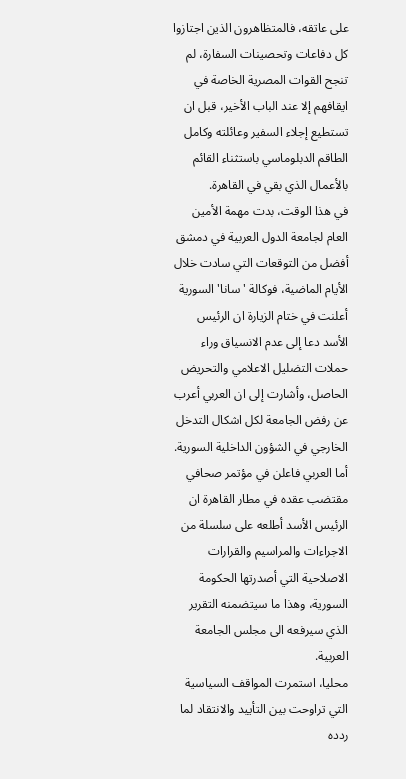على عاتقه، فالمتظاهرون الذين اجتازوا كل دفاعات وتحصينات السفارة، لم تنجح القوات المصرية الخاصة في ايقافهم إلا عند الباب الأخير، قبل ان تستطيع إجلاء السفير وعائلته وكامل الطاقم الدبلوماسي باستثناء القائم بالأعمال الذي بقي في القاهرة.
في هذا الوقت، بدت مهمة الأمين العام لجامعة الدول العربية في دمشق أفضل من التوقعات التي سادت خلال الأيام الماضية، فوكالة 'سانا' السورية أعلنت في ختام الزيارة ان الرئيس الأسد دعا إلى عدم الانسياق وراء حملات التضليل الاعلامي والتحريض الحاصل، وأشارت إلى ان العربي أعرب عن رفض الجامعة لكل اشكال التدخل الخارجي في الشؤون الداخلية السورية. أما العربي فاعلن في مؤتمر صحافي مقتضب عقده في مطار القاهرة ان الرئيس الأسد أطلعه على سلسلة من الاجراءات والمراسيم والقرارات الاصلاحية التي أصدرتها الحكومة السورية، وهذا ما سيتضمنه التقرير الذي سيرفعه الى مجلس الجامعة العربية.
محليا، استمرت المواقف السياسية التي تراوحت بين التأييد والانتقاد لما ردده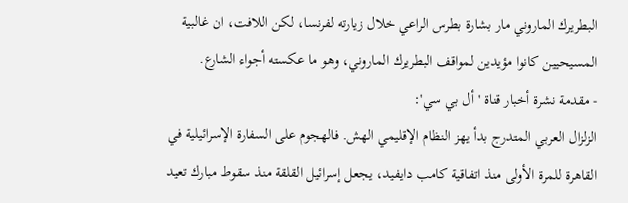البطريرك الماروني مار بشارة بطرس الراعي خلال زيارته لفرنسا، لكن اللافت، ان غالبية المسيحيين كانوا مؤيدين لمواقف البطريرك الماروني، وهو ما عكسته أجواء الشارع.
- مقدمة نشرة أخبار قناة 'أل بي سي':
الزلزال العربي المتدرج بدأ يهز النظام الإقليمي الهش. فالهجوم على السفارة الإسرائيلية في القاهرة للمرة الأولى منذ اتفاقية كامب دايفيد، يجعل إسرائيل القلقة منذ سقوط مبارك تعيد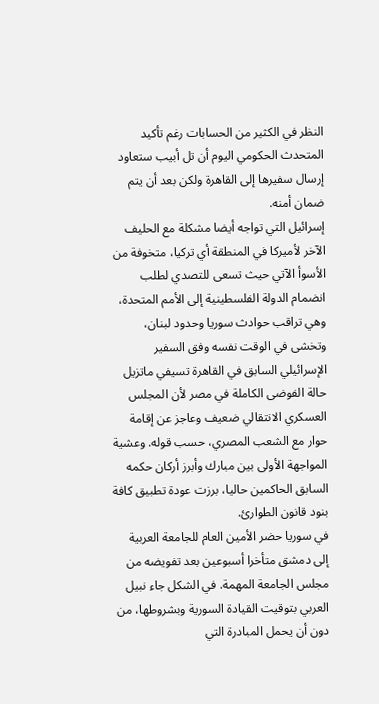النظر في الكثير من الحسابات رغم تأكيد المتحدث الحكومي اليوم أن تل أبيب ستعاود إرسال سفيرها إلى القاهرة ولكن بعد أن يتم ضمان أمنه.
إسرائيل التي تواجه أيضا مشكلة مع الحليف الآخر لأميركا في المنطقة أي تركيا، متخوفة من الأسوأ الآتي حيث تسعى للتصدي لطلب انضمام الدولة الفلسطينية إلى الأمم المتحدة، وهي تراقب حوادث سوريا وحدود لبنان، وتخشى في الوقت نفسه وفق السفير الإسرائيلي السابق في القاهرة تسيفي ماتزيل حالة الفوضى الكاملة في مصر لأن المجلس العسكري الانتقالي ضعيف وعاجز عن إقامة حوار مع الشعب المصري، حسب قوله. وعشية المواجهة الأولى بين مبارك وأبرز أركان حكمه السابق الحاكمين حاليا، برزت عودة تطبيق كافة بنود قانون الطوارئ.
في سوريا حضر الأمين العام للجامعة العربية إلى دمشق متأخرا أسبوعين بعد تفويضه من مجلس الجامعة المهمة. في الشكل جاء نبيل العربي بتوقيت القيادة السورية وبشروطها، من دون أن يحمل المبادرة التي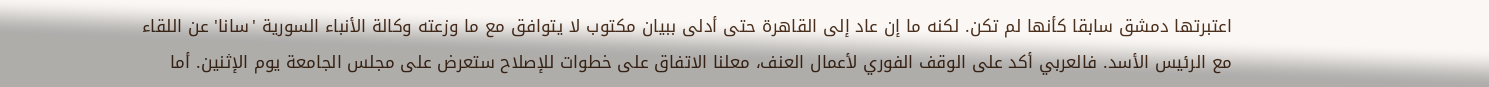اعتبرتها دمشق سابقا كأنها لم تكن. لكنه ما إن عاد إلى القاهرة حتى أدلى ببيان مكتوب لا يتوافق مع ما وزعته وكالة الأنباء السورية 'سانا' عن اللقاء مع الرئيس الأسد. فالعربي أكد على الوقف الفوري لأعمال العنف، معلنا الاتفاق على خطوات للإصلاح ستعرض على مجلس الجامعة يوم الإثنين. أما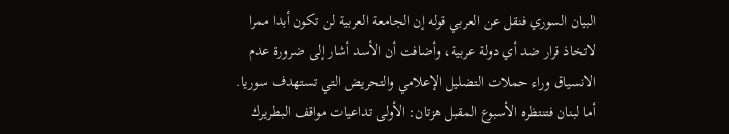البيان السوري فنقل عن العربي قوله إن الجامعة العربية لن تكون أبدا ممرا لاتخاذ قرار ضد أي دولة عربية، وأضافت أن الأسد أشار إلى ضرورة عدم الانسياق وراء حملات التضليل الإعلامي والتحريض التي تستهدف سوريا.
أما لبنان فتنتظره الأسبوع المقبل هزتان: الأولى تداعيات مواقف البطريرك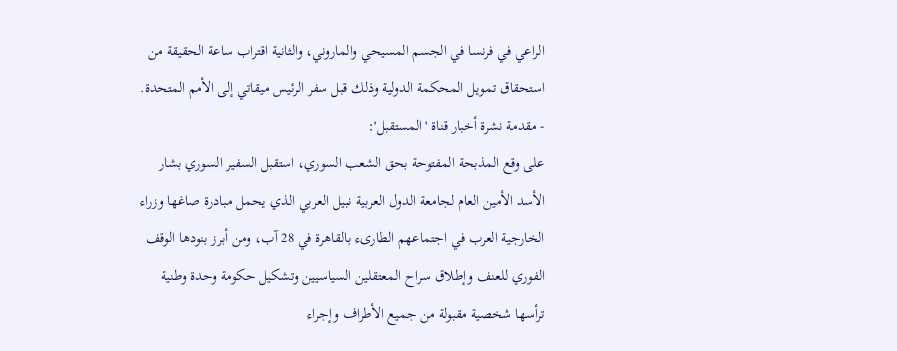الراعي في فرنسا في الجسم المسيحي والماروني، والثانية اقتراب ساعة الحقيقة من استحقاق تمويل المحكمة الدولية وذلك قبل سفر الرئيس ميقاتي إلى الأمم المتحدة.
- مقدمة نشرة أخبار قناة 'المستقبل':
على وقع المذبحة المفتوحة بحق الشعب السوري، استقبل السفير السوري بشار الأسد الأمين العام لجامعة الدول العربية نبيل العربي الذي يحمل مبادرة صاغها وزراء الخارجية العرب في اجتماعهم الطارىء بالقاهرة في 28 آب، ومن أبرز بنودها الوقف الفوري للعنف وإطلاق سراح المعتقلين السياسيين وتشكيل حكومة وحدة وطنية ترأسها شخصية مقبولة من جميع الأطراف وإجراء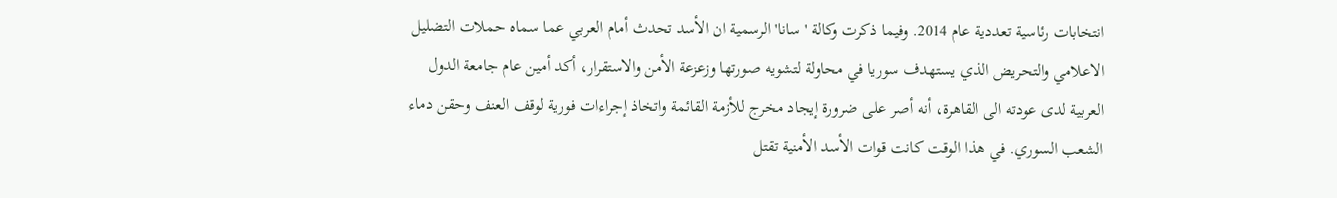انتخابات رئاسية تعددية عام 2014. وفيما ذكرت وكالة 'سانا' الرسمية ان الأسد تحدث أمام العربي عما سماه حملات التضليل الاعلامي والتحريض الذي يستهدف سوريا في محاولة لتشويه صورتها وزعزعة الأمن والاستقرار، أكد أمين عام جامعة الدول العربية لدى عودته الى القاهرة، أنه أصر على ضرورة إيجاد مخرج للأزمة القائمة واتخاذ إجراءات فورية لوقف العنف وحقن دماء الشعب السوري. في هذا الوقت كانت قوات الأسد الأمنية تقتل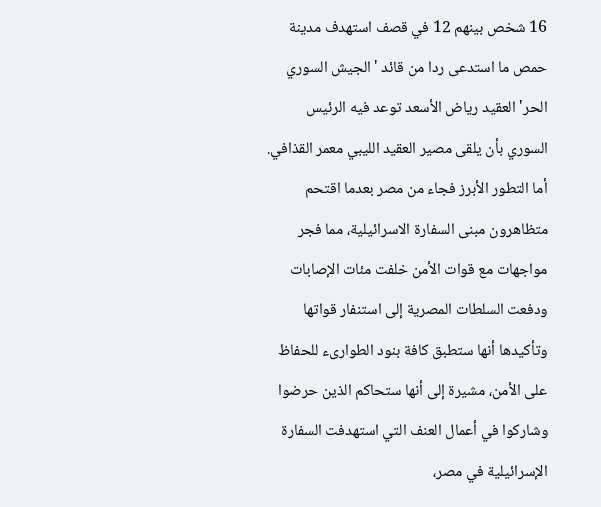16 شخص بينهم 12 في قصف استهدف مدينة حمص ما استدعى ردا من قائد 'الجيش السوري الحر' العقيد رياض الأسعد توعد فيه الرئيس السوري بأن يلقى مصير العقيد الليبي معمر القذافي.
أما التطور الأبرز فجاء من مصر بعدما اقتحم متظاهرون مبنى السفارة الاسرائيلية، مما فجر مواجهات مع قوات الأمن خلفت مئات الإصابات ودفعت السلطات المصرية إلى استنفار قواتها وتأكيدها أنها ستطبق كافة بنود الطوارىء للحفاظ على الأمن، مشيرة إلى أنها ستحاكم الذين حرضوا وشاركوا في أعمال العنف التي استهدفت السفارة الإسرائيلية في مصر،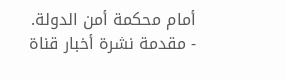أمام محكمة أمن الدولة.
- مقدمة نشرة أخبار قناة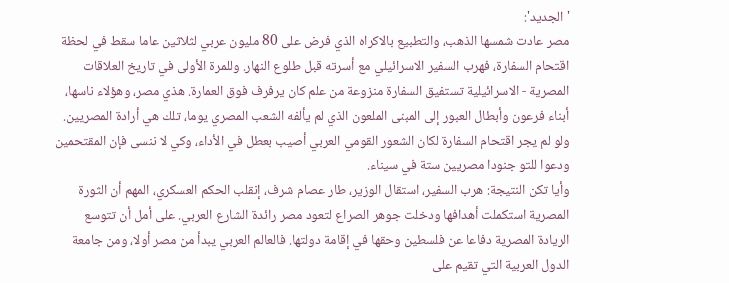'الجديد':
مصر عادت شمسها الذهب، والتطبيع بالاكراه الذي فرض على 80 مليون عربي لثلاثين عاما سقط في لحظة اقتحام السفارة، فهرب السفير الاسرائيلي مع أسرته قبل طلوع النهار. وللمرة الأولى في تاريخ العلاقات المصرية - الاسرائيلية تستفيق السفارة منزوعة من علم كان يرفرف فوق العمارة. هذي مصر، وهؤلاء ناسها، أبناء فرعون وأبطال العبور إلى المبنى الملعون الذي لم يألفه الشعب المصري يوما، تلك هي أرادة المصريين. ولو لم يجر اقتحام السفارة لكان الشعور القومي العربي أصيب بعطل في الأداء، وكي لا ننسى فإن المقتحمين ودعوا للتو جنودا مصريين ستة في سيناء.
وأيا تكن النتيجة: هرب السفير، استقال الوزير، طار عصام شرف، إنقلب الحكم العسكري، المهم أن الثورة المصرية استكملت أهدافها ودخلت جوهر الصراع لتعود مصر رائدة الشارع العربي. على أمل أن تتوسع الريادة المصرية دفاعا عن فلسطين وحقها في إقامة دولتها. فالعالم العربي يبدأ من مصر أولا، ومن جامعة الدول العربية التي تقيم على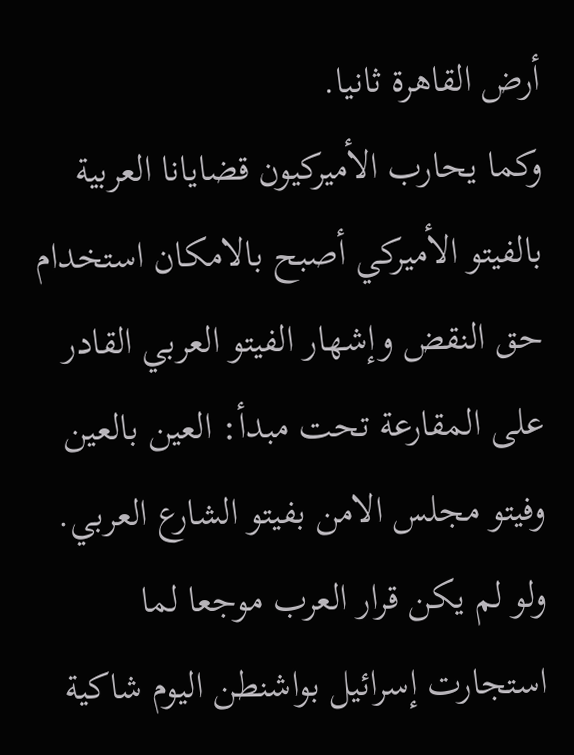أرض القاهرة ثانيا.
وكما يحارب الأميركيون قضايانا العربية بالفيتو الأميركي أصبح بالامكان استخدام حق النقض وإشهار الفيتو العربي القادر على المقارعة تحت مبدأ: العين بالعين وفيتو مجلس الامن بفيتو الشارع العربي. ولو لم يكن قرار العرب موجعا لما استجارت إسرائيل بواشنطن اليوم شاكية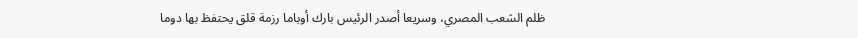ظلم الشعب المصري، وسريعا أصدر الرئيس بارك أوباما رزمة قلق يحتفظ بها دوما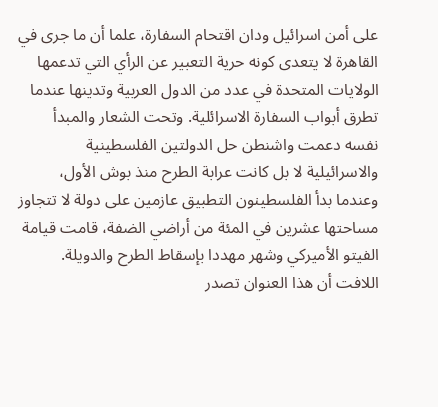على أمن اسرائيل ودان اقتحام السفارة، علما أن ما جرى في القاهرة لا يتعدى كونه حرية التعبير عن الرأي التي تدعمها الولايات المتحدة في عدد من الدول العربية وتدينها عندما تطرق أبواب السفارة الاسرائلية. وتحت الشعار والمبدأ نفسه دعمت واشنطن حل الدولتين الفلسطينية والاسرائيلية لا بل كانت عرابة الطرح منذ بوش الأول، وعندما بدأ الفلسطينون التطبيق عازمين على دولة لا تتجاوز مساحتها عشرين في المئة من أراضي الضفة، قامت قيامة الفيتو الأميركي وشهر مهددا بإسقاط الطرح والدويلة.
اللافت أن هذا العنوان تصدر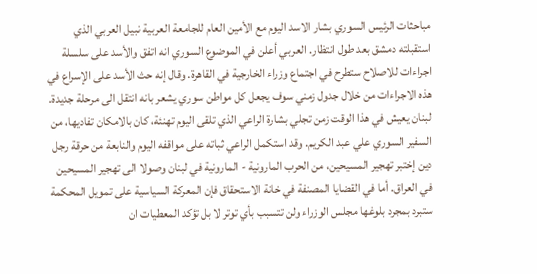مباحثات الرئيس السوري بشار الاسد اليوم مع الأمين العام للجامعة العربية نبيل العربي الذي استقبلته دمشق بعد طول انتظار. العربي أعلن في الموضوع السوري انه اتفق والأسد على سلسلة اجراءات للاصلاح ستطرح في اجتماع وزراء الخارجية في القاهرة. وقال إنه حث الأسد على الإسراع في هذه الاجراءات من خلال جدول زمني سوف يجعل كل مواطن سوري يشعر بانه انتقل الى مرحلة جديدة.
لبنان يعيش في هذا الوقت زمن تجلي بشارة الراعي الذي تلقى اليوم تهنئة، كان بالامكان تفاديها، من السفير السوري علي عبد الكريم. وقد استكمل الراعي ثباته على مواقفه اليوم والنابعة من حرقة رجل دين إختبر تهجير المسيحين، من الحرب المارونية - المارونية في لبنان وصولا الى تهجير المسيحين في العراق. أما في القضايا المصنفة في خانة الاستحقاق فإن المعركة السياسية على تمويل المحكمة ستبرد بمجرد بلوغها مجلس الوزراء ولن تتسبب بأي توتر لا بل تؤكد المعطيات ان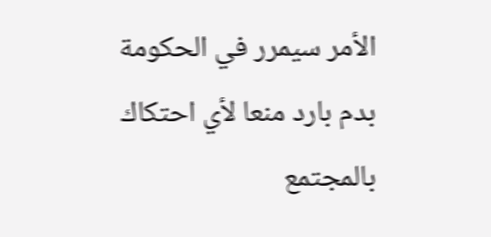الأمر سيمرر في الحكومة بدم بارد منعا لأي احتكاك بالمجتمع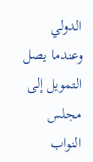الدولي وعندما يصل التمويل إلى مجلس النواب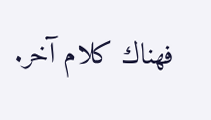فهناك كلام آخر.